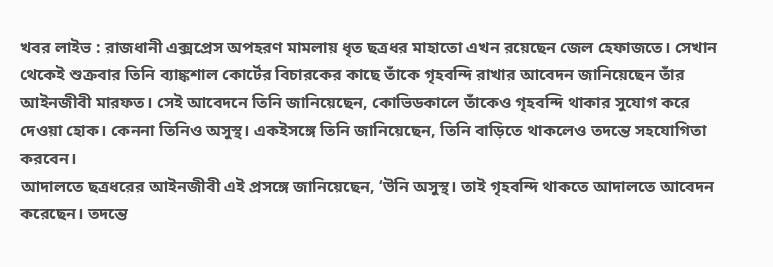খবর লাইভ : রাজধানী এক্সপ্রেস অপহরণ মামলায় ধৃত ছত্রধর মাহাতো এখন রয়েছেন জেল হেফাজতে। সেখান থেকেই শুক্রবার তিনি ব্যাঙ্কশাল কোর্টের বিচারকের কাছে তাঁকে গৃহবন্দি রাখার আবেদন জানিয়েছেন তাঁর আইনজীবী মারফত। সেই আবেদনে তিনি জানিয়েছেন, কোভিডকালে তাঁকেও গৃহবন্দি থাকার সুযোগ করে দেওয়া হোক। কেননা তিনিও অসুস্থ। একইসঙ্গে তিনি জানিয়েছেন, তিনি বাড়িতে থাকলেও তদন্তে সহযোগিতা করবেন।
আদালতে ছত্রধরের আইনজীবী এই প্রসঙ্গে জানিয়েছেন, ‘উনি অসুস্থ। তাই গৃহবন্দি থাকতে আদালতে আবেদন করেছেন। তদন্তে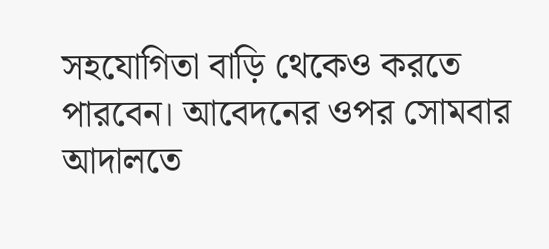সহযোগিতা বাড়ি থেকেও করতে পারবেন। আবেদনের ওপর সোমবার আদালতে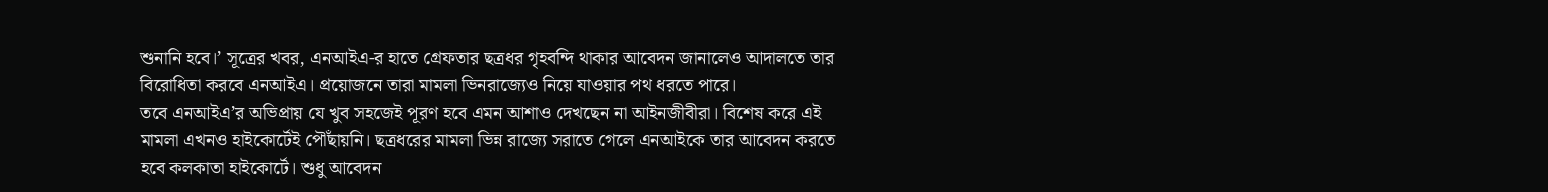শুনানি হবে।’ সূত্রের খবর, এনআইএ-র হাতে গ্রেফতার ছত্রধর গৃহবন্দি থাকার আবেদন জানালেও আদালতে তার বিরোধিতা করবে এনআইএ। প্রয়োজনে তারা মামলা ভিনরাজ্যেও নিয়ে যাওয়ার পথ ধরতে পারে।
তবে এনআইএ’র অভিপ্রায় যে খুব সহজেই পূরণ হবে এমন আশাও দেখছেন না আইনজীবীরা। বিশেষ করে এই মামলা এখনও হাইকোর্টেই পৌঁছায়নি। ছত্রধরের মামলা ভিন্ন রাজ্যে সরাতে গেলে এনআইকে তার আবেদন করতে হবে কলকাতা হাইকোর্টে। শুধু আবেদন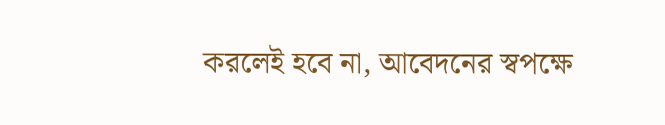করলেই হবে না, আবেদনের স্বপক্ষে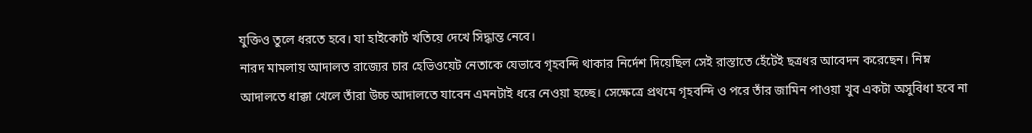যুক্তিও তুলে ধরতে হবে। যা হাইকোর্ট খতিয়ে দেখে সিদ্ধান্ত নেবে।
নারদ মামলায় আদালত রাজ্যের চার হেভিওয়েট নেতাকে যেভাবে গৃহবন্দি থাকার নির্দেশ দিয়েছিল সেই রাস্তাতে হেঁটেই ছত্রধর আবেদন করেছেন। নিম্ন আদালতে ধাক্কা খেলে তাঁরা উচ্চ আদালতে যাবেন এমনটাই ধরে নেওয়া হচ্ছে। সেক্ষেত্রে প্রথমে গৃহবন্দি ও পরে তাঁর জামিন পাওয়া খুব একটা অসুবিধা হবে না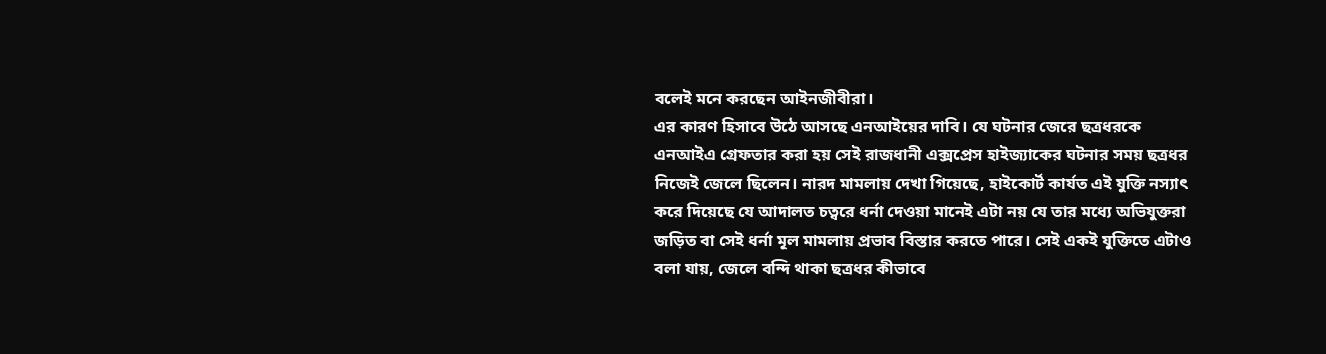বলেই মনে করছেন আইনজীবীরা।
এর কারণ হিসাবে উঠে আসছে এনআইয়ের দাবি। যে ঘটনার জেরে ছত্রধরকে এনআইএ গ্রেফতার করা হয় সেই রাজধানী এক্সপ্রেস হাইজ্যাকের ঘটনার সময় ছত্রধর নিজেই জেলে ছিলেন। নারদ মামলায় দেখা গিয়েছে, হাইকোর্ট কার্যত এই যুক্তি নস্যাৎ করে দিয়েছে যে আদালত চত্বরে ধর্না দেওয়া মানেই এটা নয় যে তার মধ্যে অভিযুক্তরা জড়িত বা সেই ধর্না মূল মামলায় প্রভাব বিস্তার করতে পারে। সেই একই যুক্তিতে এটাও বলা যায়, জেলে বন্দি থাকা ছত্রধর কীভাবে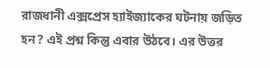রাজধানী এক্সপ্রেস হ্যাইজ্যাকের ঘটনায় জড়িত হন? এই প্রশ্ন কিন্তু এবার উঠবে। এর উত্তর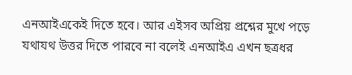এনআইএকেই দিতে হবে। আর এইসব অপ্রিয় প্রশ্নের মুখে পড়ে যথাযথ উত্তর দিতে পারবে না বলেই এনআইএ এখন ছত্রধর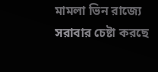মামলা ভিন রাজ্যে সরাবার চেষ্টা করছে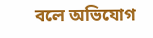বলে অভিযোগ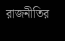রাজনীতির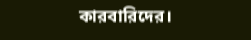কারবারিদের।